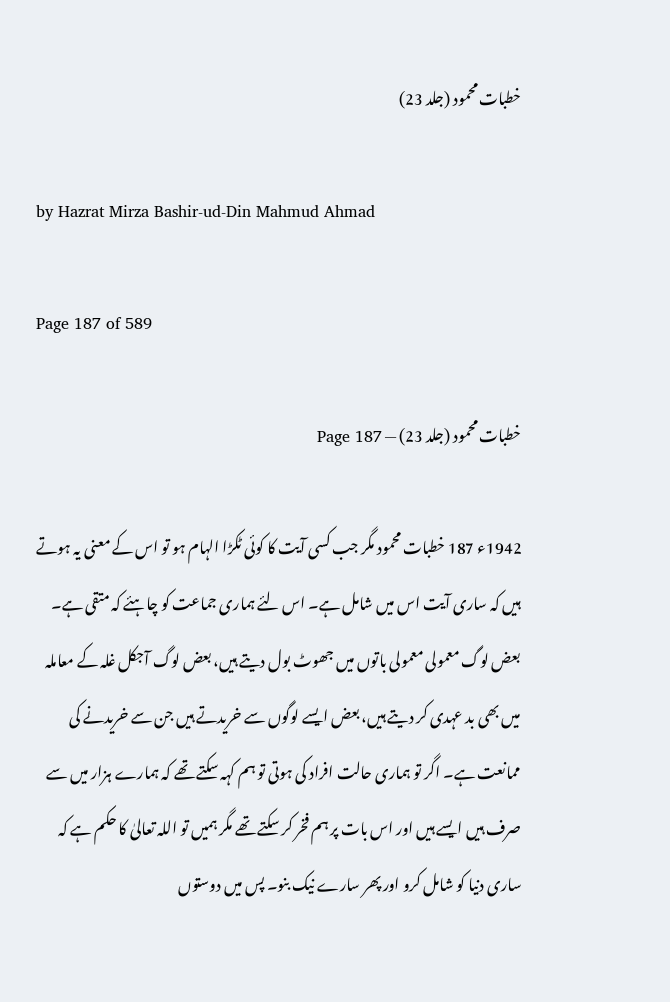خطبات محمود (جلد 23)

by Hazrat Mirza Bashir-ud-Din Mahmud Ahmad

Page 187 of 589

خطبات محمود (جلد 23) — Page 187

1942ء 187 خطبات محمود مگر جب کسی آیت کا کوئی ٹکڑا الہام ہو تو اس کے معنی یہ ہوتے ہیں کہ ساری آیت اس میں شامل ہے۔ اس لئے ہماری جماعت کو چاہئے کہ متقی ہے۔ بعض لوگ معمولی معمولی باتوں میں جھوٹ بول دیتے ہیں، بعض لوگ آجکل غلہ کے معاملہ میں بھی بد عہدی کر دیتے ہیں، بعض ایسے لوگوں سے خریدتے ہیں جن سے خریدنے کی ممانعت ہے۔ اگر تو ہماری حالت افراد کی ہوتی تو ہم کہہ سکتے تھے کہ ہمارے ہزار میں سے صرف ہیں ایسے ہیں اور اس بات پر ہم فخر کر سکتے تھے مگر ہمیں تو اللہ تعالیٰ کا حکم ہے کہ ساری دنیا کو شامل کرو اور پھر سارے نیک بنو۔ پس میں دوستوں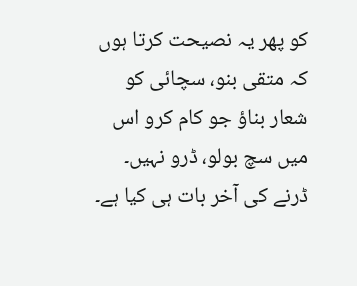کو پھر یہ نصیحت کرتا ہوں کہ متقی بنو، سچائی کو شعار بناؤ جو کام کرو اس میں سچ بولو، ڈرو نہیں۔ ڈرنے کی آخر بات ہی کیا ہے۔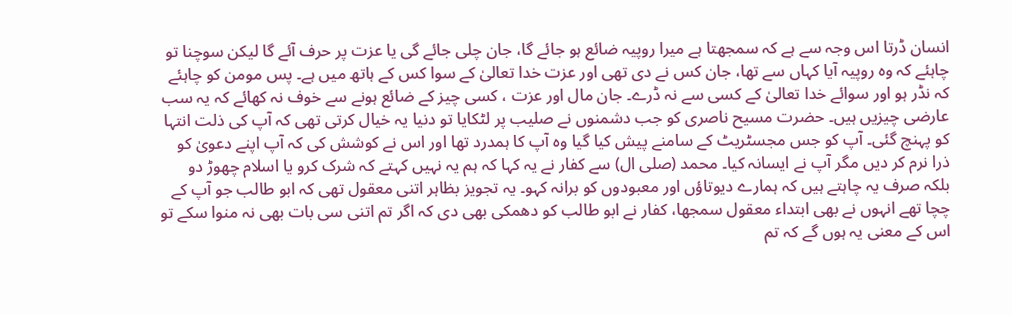انسان ڈرتا اس وجہ سے ہے کہ سمجھتا ہے میرا روپیہ ضائع ہو جائے گا، جان چلی جائے گی یا عزت پر حرف آئے گا لیکن سوچنا تو چاہئے کہ وہ روپیہ آیا کہاں سے تھا، جان کس نے دی تھی اور عزت خدا تعالیٰ کے سوا کس کے ہاتھ میں ہے۔ پس مومن کو چاہئے کہ نڈر ہو اور سوائے خدا تعالیٰ کے کسی سے نہ ڈرے۔ جان مال اور عزت ، کسی چیز کے ضائع ہونے سے خوف نہ کھائے کہ یہ سب عارضی چیزیں ہیں۔ حضرت مسیح ناصری کو جب دشمنوں نے صلیب پر لٹکایا تو دنیا یہ خیال کرتی تھی کہ آپ کی ذلت انتہا کو پہنچ گئی۔ آپ کو جس مجسٹریٹ کے سامنے پیش کیا گیا وہ آپ کا ہمدرد تھا اور اس نے کوشش کی کہ آپ اپنے دعویٰ کو ذرا نرم کر دیں مگر آپ نے ایسانہ کیا۔ محمد (صلی ال) سے کفار نے یہ کہا کہ ہم یہ نہیں کہتے کہ شرک کرو یا اسلام چھوڑ دو بلکہ صرف یہ چاہتے ہیں کہ ہمارے دیوتاؤں اور معبودوں کو برانہ کہو۔ یہ تجویز بظاہر اتنی معقول تھی کہ ابو طالب جو آپ کے چچا تھے انہوں نے بھی ابتداء معقول سمجھا، کفار نے ابو طالب کو دھمکی بھی دی کہ اگر تم اتنی سی بات بھی نہ منوا سکے تو اس کے معنی یہ ہوں گے کہ تم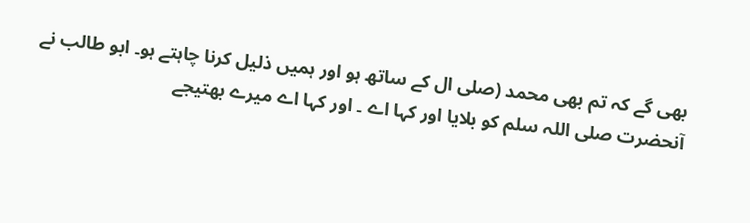بھی گے کہ تم بھی محمد (صلی ال کے ساتھ ہو اور ہمیں ذلیل کرنا چاہتے ہو۔ ابو طالب نے آنحضرت صلی اللہ سلم کو بلایا اور کہا اے ۔ اور کہا اے میرے بھتیجے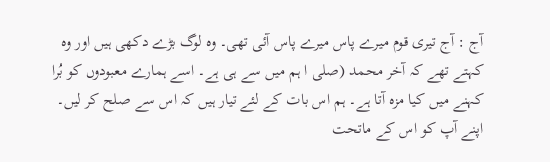آج : آج تیری قوم میرے پاس میرے پاس آئی تھی۔ وہ لوگ بڑے دکھی ہیں اور وہ کہتے تھے کہ آخر محمد (صلی ا ہم میں سے ہی ہے۔ اسے ہمارے معبودوں کو بُرا کہنے میں کیا مزہ آتا ہے۔ ہم اس بات کے لئے تیار ہیں کہ اس سے صلح کر لیں۔ اپنے آپ کو اس کے ماتحت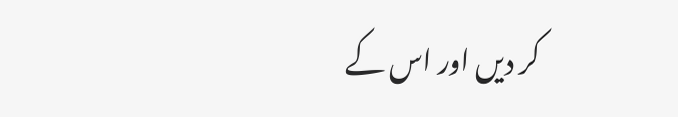کر دیں اور اس کے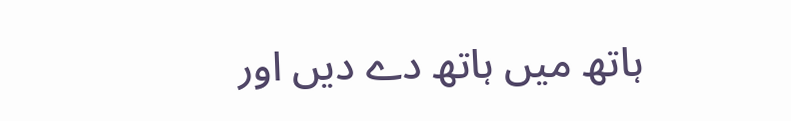ہاتھ میں ہاتھ دے دیں اور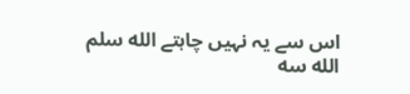اس سے یہ نہیں چاہتے الله سلم الله سه